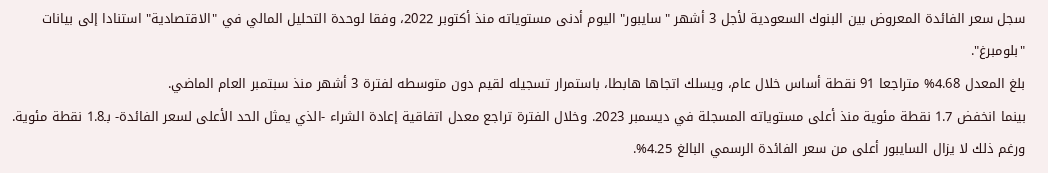سجل سعر الفائدة المعروض بين البنوك السعودية لأجل 3 أشهر "سايبور" اليوم أدنى مستوياته منذ أكتوبر 2022، وفقا لوحدة التحليل المالي في "الاقتصادية" استنادا إلى بيانات "بلومبرغ".
بلغ المعدل 4.68% متراجعا 91 نقطة أساس خلال عام، ويسلك اتجاها هابطا، باستمرار تسجيله لقيم دون متوسطه لفترة 3 أشهر منذ سبتمبر العام الماضي.
بينما انخفض 1.7 نقطة مئوية منذ أعلى مستوياته المسجلة في ديسمبر 2023. وخلال الفترة تراجع معدل اتفاقية إعادة الشراء -الذي يمثل الحد الأعلى لسعر الفائدة- بـ1.8 نقطة مئوية. ورغم ذلك لا يزال السايبور أعلى من سعر الفائدة الرسمي البالغ 4.25%.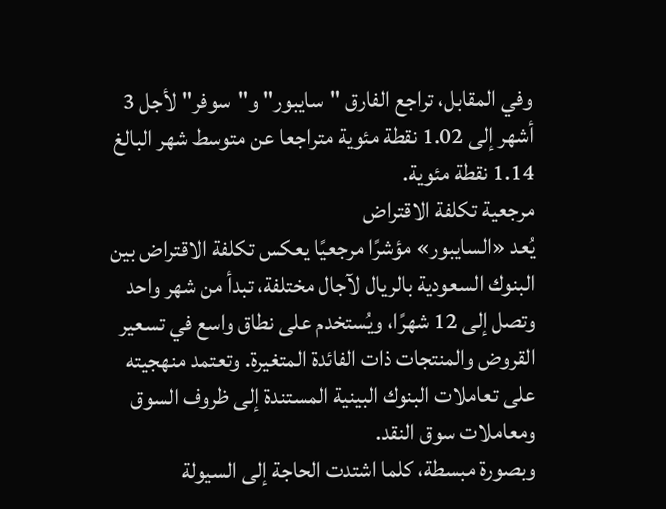وفي المقابل، تراجع الفارق "سايبور" و"سوفر" لأجل 3 أشهر إلى 1.02 نقطة مئوية متراجعا عن متوسط شهر البالغ 1.14 نقطة مئوية.
مرجعية تكلفة الاقتراض
يُعد «السايبور» مؤشرًا مرجعيًا يعكس تكلفة الاقتراض بين البنوك السعودية بالريال لآجال مختلفة، تبدأ من شهر واحد وتصل إلى 12 شهرًا، ويُستخدم على نطاق واسع في تسعير القروض والمنتجات ذات الفائدة المتغيرة. وتعتمد منهجيته على تعاملات البنوك البينية المستندة إلى ظروف السوق ومعاملات سوق النقد.
وبصورة مبسطة، كلما اشتدت الحاجة إلى السيولة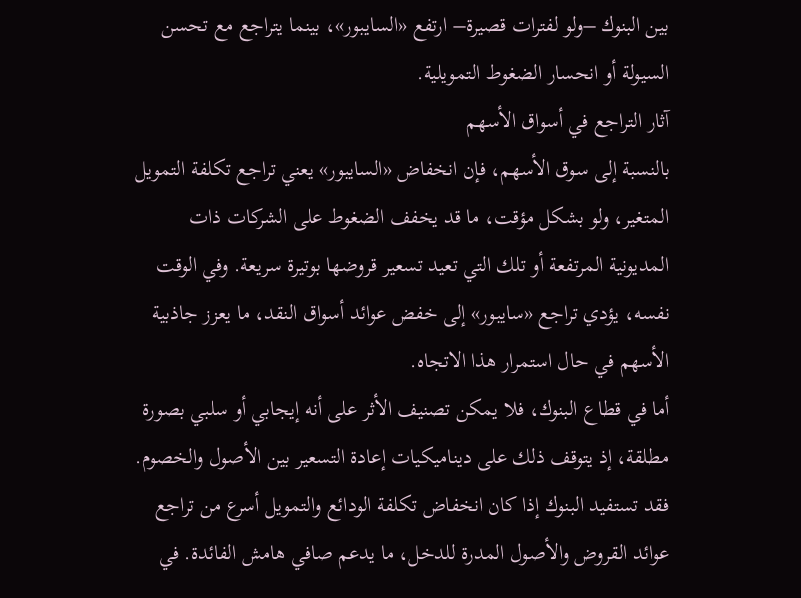بين البنوك –ولو لفترات قصيرة– ارتفع «السايبور»، بينما يتراجع مع تحسن السيولة أو انحسار الضغوط التمويلية.
آثار التراجع في أسواق الأسهم
بالنسبة إلى سوق الأسهم، فإن انخفاض «السايبور» يعني تراجع تكلفة التمويل المتغير، ولو بشكل مؤقت، ما قد يخفف الضغوط على الشركات ذات المديونية المرتفعة أو تلك التي تعيد تسعير قروضها بوتيرة سريعة. وفي الوقت نفسه، يؤدي تراجع «سايبور» إلى خفض عوائد أسواق النقد، ما يعزز جاذبية الأسهم في حال استمرار هذا الاتجاه.
أما في قطاع البنوك، فلا يمكن تصنيف الأثر على أنه إيجابي أو سلبي بصورة مطلقة، إذ يتوقف ذلك على ديناميكيات إعادة التسعير بين الأصول والخصوم. فقد تستفيد البنوك إذا كان انخفاض تكلفة الودائع والتمويل أسرع من تراجع عوائد القروض والأصول المدرة للدخل، ما يدعم صافي هامش الفائدة. في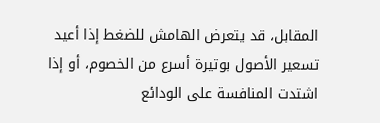المقابل، قد يتعرض الهامش للضغط إذا أعيد تسعير الأصول بوتيرة أسرع من الخصوم، أو إذا اشتدت المنافسة على الودائع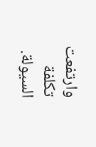وارتفعت تكلفة السيولة.